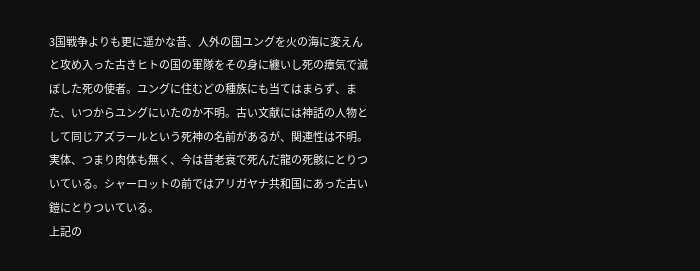3国戦争よりも更に遥かな昔、人外の国ユングを火の海に変えんと攻め入った古きヒトの国の軍隊をその身に纏いし死の瘴気で滅ぼした死の使者。ユングに住むどの種族にも当てはまらず、また、いつからユングにいたのか不明。古い文献には神話の人物として同じアズラールという死神の名前があるが、関連性は不明。
実体、つまり肉体も無く、今は昔老衰で死んだ龍の死骸にとりついている。シャーロットの前ではアリガヤナ共和国にあった古い鎧にとりついている。
上記の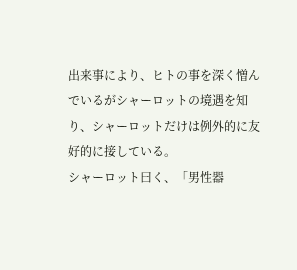出来事により、ヒトの事を深く憎んでいるがシャーロットの境遇を知り、シャーロットだけは例外的に友好的に接している。
シャーロット曰く、「男性器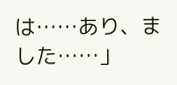は……あり、ました……」